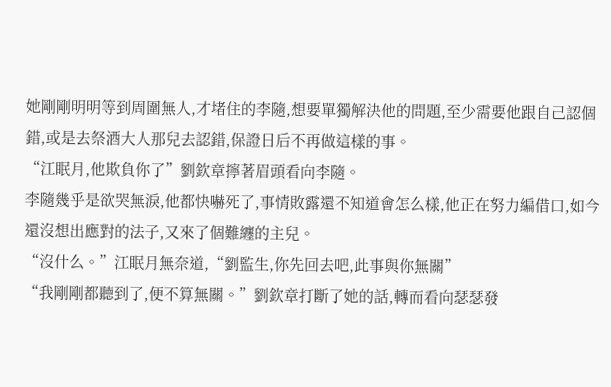她剛剛明明等到周圍無人,才堵住的李隨,想要單獨解決他的問題,至少需要他跟自己認個錯,或是去祭酒大人那兒去認錯,保證日后不再做這樣的事。
“江眠月,他欺負你了”劉欽章擰著眉頭看向李隨。
李隨幾乎是欲哭無淚,他都快嚇死了,事情敗露還不知道會怎么樣,他正在努力編借口,如今還沒想出應對的法子,又來了個難纏的主兒。
“沒什么。”江眠月無奈道,“劉監生,你先回去吧,此事與你無關”
“我剛剛都聽到了,便不算無關。”劉欽章打斷了她的話,轉而看向瑟瑟發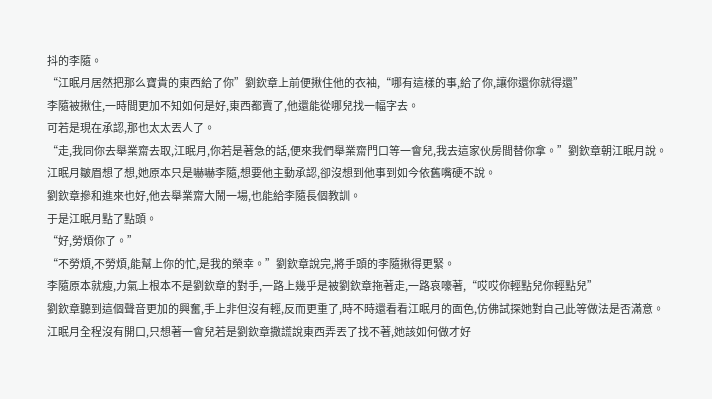抖的李隨。
“江眠月居然把那么寶貴的東西給了你”劉欽章上前便揪住他的衣袖,“哪有這樣的事,給了你,讓你還你就得還”
李隨被揪住,一時間更加不知如何是好,東西都賣了,他還能從哪兒找一幅字去。
可若是現在承認,那也太太丟人了。
“走,我同你去舉業齋去取,江眠月,你若是著急的話,便來我們舉業齋門口等一會兒,我去這家伙房間替你拿。”劉欽章朝江眠月說。
江眠月皺眉想了想,她原本只是嚇嚇李隨,想要他主動承認,卻沒想到他事到如今依舊嘴硬不說。
劉欽章摻和進來也好,他去舉業齋大鬧一場,也能給李隨長個教訓。
于是江眠月點了點頭。
“好,勞煩你了。”
“不勞煩,不勞煩,能幫上你的忙,是我的榮幸。”劉欽章說完,將手頭的李隨揪得更緊。
李隨原本就瘦,力氣上根本不是劉欽章的對手,一路上幾乎是被劉欽章拖著走,一路哀嚎著,“哎哎你輕點兒你輕點兒”
劉欽章聽到這個聲音更加的興奮,手上非但沒有輕,反而更重了,時不時還看看江眠月的面色,仿佛試探她對自己此等做法是否滿意。
江眠月全程沒有開口,只想著一會兒若是劉欽章撒謊說東西弄丟了找不著,她該如何做才好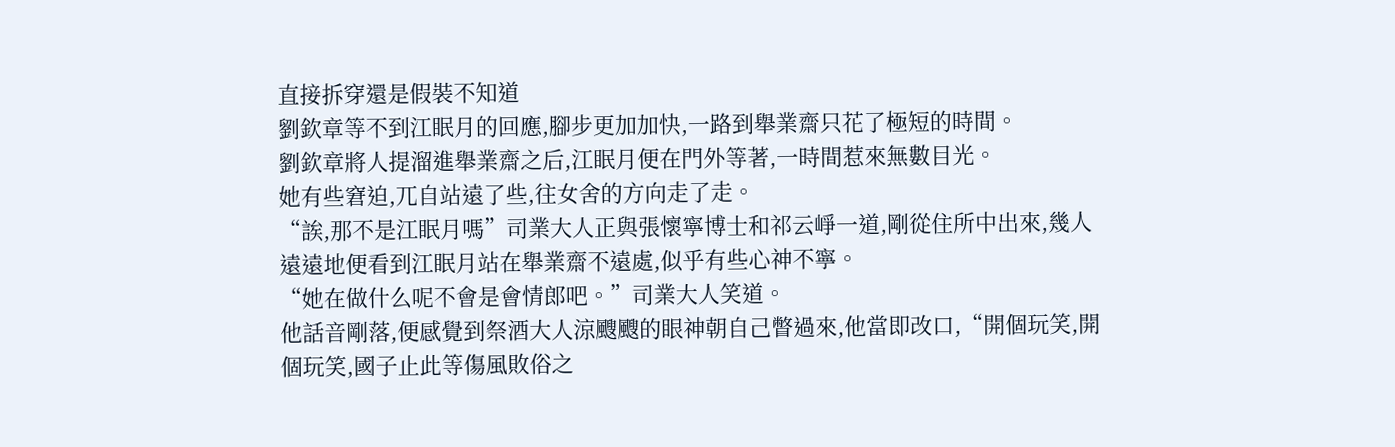直接拆穿還是假裝不知道
劉欽章等不到江眠月的回應,腳步更加加快,一路到舉業齋只花了極短的時間。
劉欽章將人提溜進舉業齋之后,江眠月便在門外等著,一時間惹來無數目光。
她有些窘迫,兀自站遠了些,往女舍的方向走了走。
“誒,那不是江眠月嗎”司業大人正與張懷寧博士和祁云崢一道,剛從住所中出來,幾人遠遠地便看到江眠月站在舉業齋不遠處,似乎有些心神不寧。
“她在做什么呢不會是會情郎吧。”司業大人笑道。
他話音剛落,便感覺到祭酒大人涼颼颼的眼神朝自己瞥過來,他當即改口,“開個玩笑,開個玩笑,國子止此等傷風敗俗之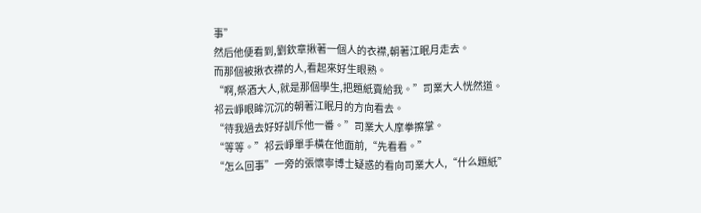事”
然后他便看到,劉欽章揪著一個人的衣襟,朝著江眠月走去。
而那個被揪衣襟的人,看起來好生眼熟。
“啊,祭酒大人,就是那個學生,把題紙賣給我。”司業大人恍然道。
祁云崢眼眸沉沉的朝著江眠月的方向看去。
“待我過去好好訓斥他一番。”司業大人摩拳擦掌。
“等等。”祁云崢單手橫在他面前,“先看看。”
“怎么回事”一旁的張懷寧博士疑惑的看向司業大人,“什么題紙”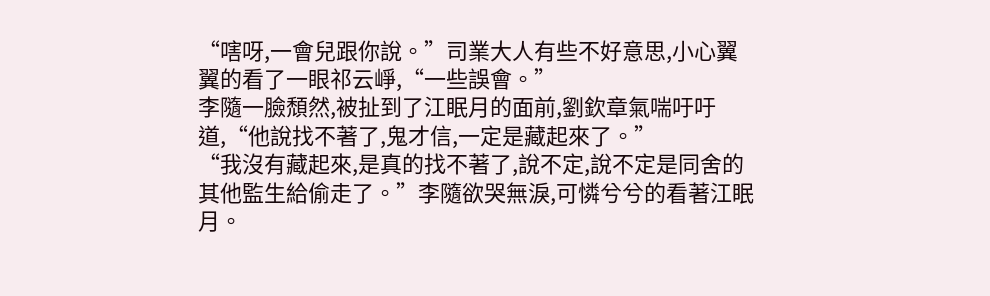“嗐呀,一會兒跟你說。”司業大人有些不好意思,小心翼翼的看了一眼祁云崢,“一些誤會。”
李隨一臉頹然,被扯到了江眠月的面前,劉欽章氣喘吁吁道,“他說找不著了,鬼才信,一定是藏起來了。”
“我沒有藏起來,是真的找不著了,說不定,說不定是同舍的其他監生給偷走了。”李隨欲哭無淚,可憐兮兮的看著江眠月。